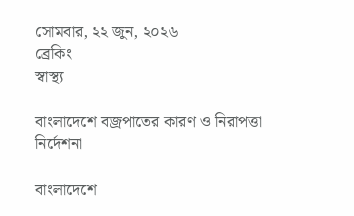সোমবার, ২২ জুন, ২০২৬
ব্রেকিং
স্বাস্থ্য

বাংলাদেশে বজ্রপাতের কারণ ও নিরাপত্তা নির্দেশনা

বাংলাদেশে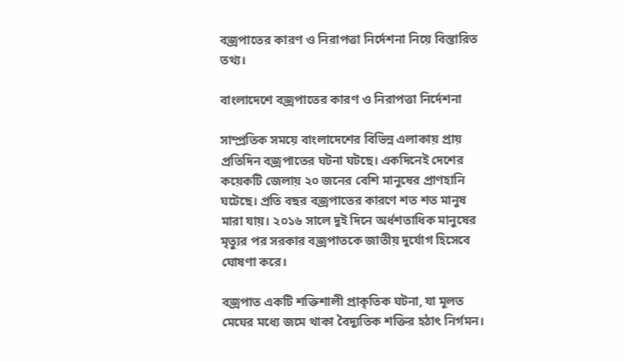বজ্রপাতের কারণ ও নিরাপত্তা নির্দেশনা নিয়ে বিস্তারিত তথ্য।

বাংলাদেশে বজ্রপাতের কারণ ও নিরাপত্তা নির্দেশনা

সাম্প্রতিক সময়ে বাংলাদেশের বিভিন্ন এলাকায় প্রায় প্রতিদিন বজ্রপাতের ঘটনা ঘটছে। একদিনেই দেশের কয়েকটি জেলায় ২০ জনের বেশি মানুষের প্রাণহানি ঘটেছে। প্রতি বছর বজ্রপাতের কারণে শত শত মানুষ মারা যায়। ২০১৬ সালে দুই দিনে অর্ধশতাধিক মানুষের মৃত্যুর পর সরকার বজ্রপাতকে জাতীয় দুর্যোগ হিসেবে ঘোষণা করে।

বজ্রপাত একটি শক্তিশালী প্রাকৃতিক ঘটনা, যা মূলত মেঘের মধ্যে জমে থাকা বৈদ্যুতিক শক্তির হঠাৎ নির্গমন।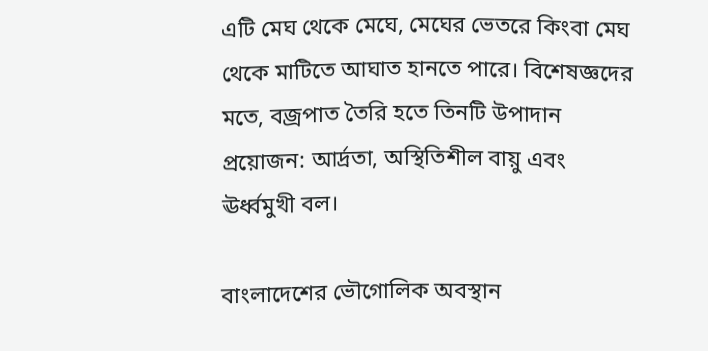এটি মেঘ থেকে মেঘে, মেঘের ভেতরে কিংবা মেঘ থেকে মাটিতে আঘাত হানতে পারে। বিশেষজ্ঞদের মতে, বজ্রপাত তৈরি হতে তিনটি উপাদান প্রয়োজন: আর্দ্রতা, অস্থিতিশীল বায়ু এবং ঊর্ধ্বমুখী বল।

বাংলাদেশের ভৌগোলিক অবস্থান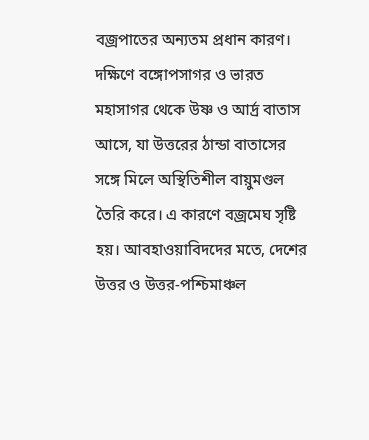বজ্রপাতের অন্যতম প্রধান কারণ। দক্ষিণে বঙ্গোপসাগর ও ভারত মহাসাগর থেকে উষ্ণ ও আর্দ্র বাতাস আসে, যা উত্তরের ঠান্ডা বাতাসের সঙ্গে মিলে অস্থিতিশীল বায়ুমণ্ডল তৈরি করে। এ কারণে বজ্রমেঘ সৃষ্টি হয়। আবহাওয়াবিদদের মতে, দেশের উত্তর ও উত্তর-পশ্চিমাঞ্চল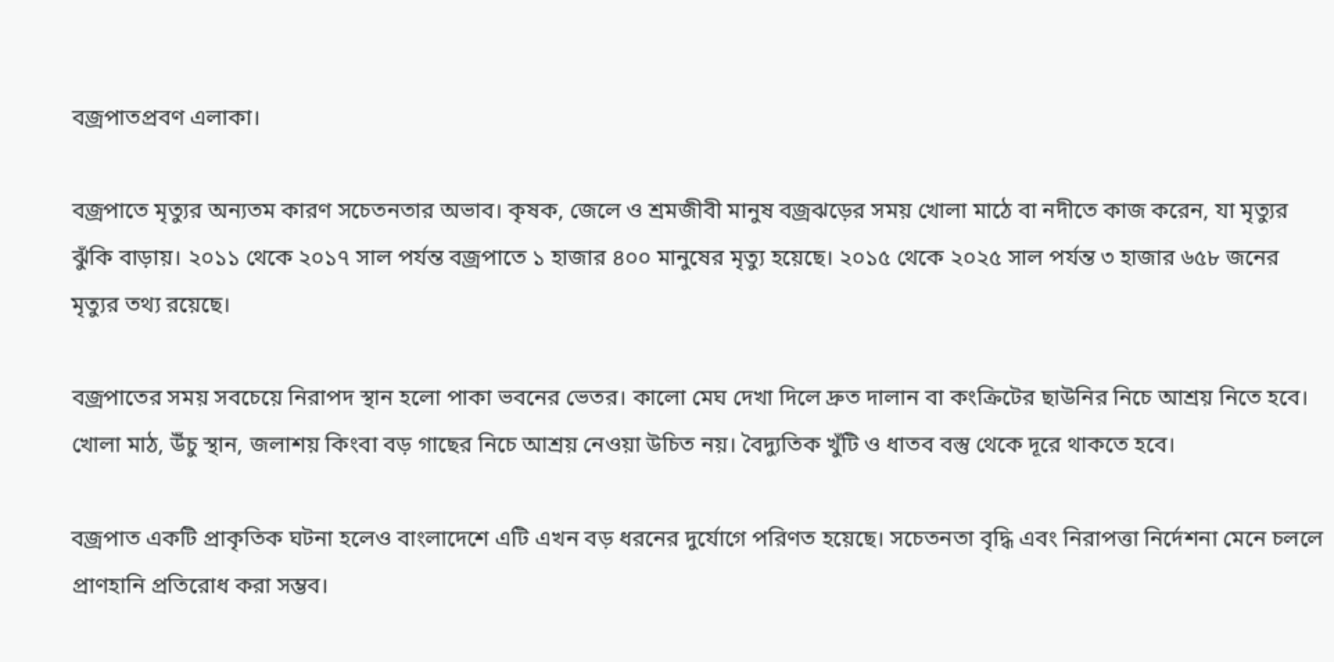বজ্রপাতপ্রবণ এলাকা।

বজ্রপাতে মৃত্যুর অন্যতম কারণ সচেতনতার অভাব। কৃষক, জেলে ও শ্রমজীবী মানুষ বজ্রঝড়ের সময় খোলা মাঠে বা নদীতে কাজ করেন, যা মৃত্যুর ঝুঁকি বাড়ায়। ২০১১ থেকে ২০১৭ সাল পর্যন্ত বজ্রপাতে ১ হাজার ৪০০ মানুষের মৃত্যু হয়েছে। ২০১৫ থেকে ২০২৫ সাল পর্যন্ত ৩ হাজার ৬৫৮ জনের মৃত্যুর তথ্য রয়েছে।

বজ্রপাতের সময় সবচেয়ে নিরাপদ স্থান হলো পাকা ভবনের ভেতর। কালো মেঘ দেখা দিলে দ্রুত দালান বা কংক্রিটের ছাউনির নিচে আশ্রয় নিতে হবে। খোলা মাঠ, উঁচু স্থান, জলাশয় কিংবা বড় গাছের নিচে আশ্রয় নেওয়া উচিত নয়। বৈদ্যুতিক খুঁটি ও ধাতব বস্তু থেকে দূরে থাকতে হবে।

বজ্রপাত একটি প্রাকৃতিক ঘটনা হলেও বাংলাদেশে এটি এখন বড় ধরনের দুর্যোগে পরিণত হয়েছে। সচেতনতা বৃদ্ধি এবং নিরাপত্তা নির্দেশনা মেনে চললে প্রাণহানি প্রতিরোধ করা সম্ভব।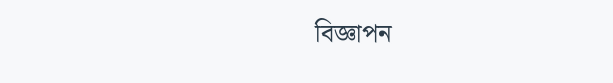বিজ্ঞাপন